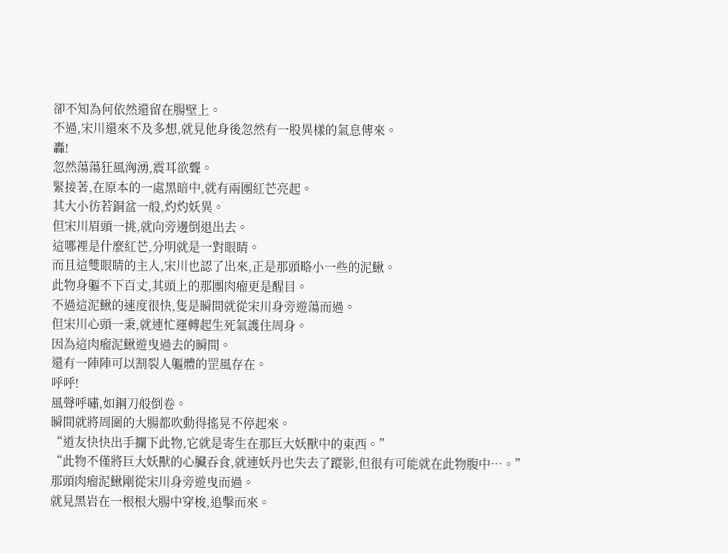卻不知為何依然還留在腸壁上。
不過,宋川還來不及多想,就見他身後忽然有一股異樣的氣息傳來。
轟!
忽然蕩蕩狂風洶湧,震耳欲聾。
緊接著,在原本的一處黑暗中,就有兩團紅芒亮起。
其大小彷若銅盆一般,灼灼妖異。
但宋川眉頭一挑,就向旁邊倒退出去。
這哪裡是什麼紅芒,分明就是一對眼睛。
而且這雙眼睛的主人,宋川也認了出來,正是那頭略小一些的泥鰍。
此物身軀不下百丈,其頭上的那團肉瘤更是醒目。
不過這泥鰍的速度很快,隻是瞬間就從宋川身旁遊蕩而過。
但宋川心頭一秉,就連忙運轉起生死氣護住周身。
因為這肉瘤泥鰍遊曳過去的瞬間。
還有一陣陣可以割裂人軀體的罡風存在。
呼呼!
風聲呼嘯,如鋼刀般倒卷。
瞬間就將周圍的大腸都吹動得搖晃不停起來。
“道友快快出手攔下此物,它就是寄生在那巨大妖獸中的東西。”
“此物不僅將巨大妖獸的心臟吞食,就連妖丹也失去了蹤影,但很有可能就在此物腹中…。”
那頭肉瘤泥鰍剛從宋川身旁遊曳而過。
就見黑岩在一根根大腸中穿梭,追擊而來。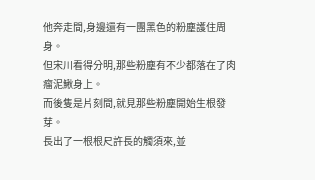他奔走間,身邊還有一團黑色的粉塵護住周身。
但宋川看得分明,那些粉塵有不少都落在了肉瘤泥鰍身上。
而後隻是片刻間,就見那些粉塵開始生根發芽。
長出了一根根尺許長的觸須來,並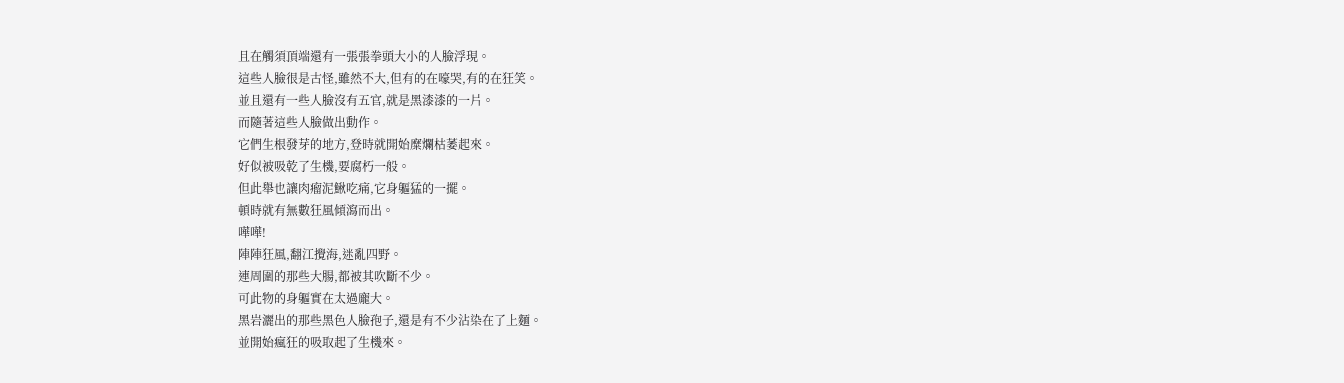且在觸須頂端還有一張張拳頭大小的人臉浮現。
這些人臉很是古怪,雖然不大,但有的在嚎哭,有的在狂笑。
並且還有一些人臉沒有五官,就是黑漆漆的一片。
而隨著這些人臉做出動作。
它們生根發芽的地方,登時就開始糜爛枯萎起來。
好似被吸乾了生機,要腐朽一般。
但此舉也讓肉瘤泥鰍吃痛,它身軀猛的一擺。
頓時就有無數狂風傾瀉而出。
嘩嘩!
陣陣狂風,翻江攪海,迷亂四野。
連周圍的那些大腸,都被其吹斷不少。
可此物的身軀實在太過龐大。
黑岩灑出的那些黑色人臉孢子,還是有不少沾染在了上麵。
並開始瘋狂的吸取起了生機來。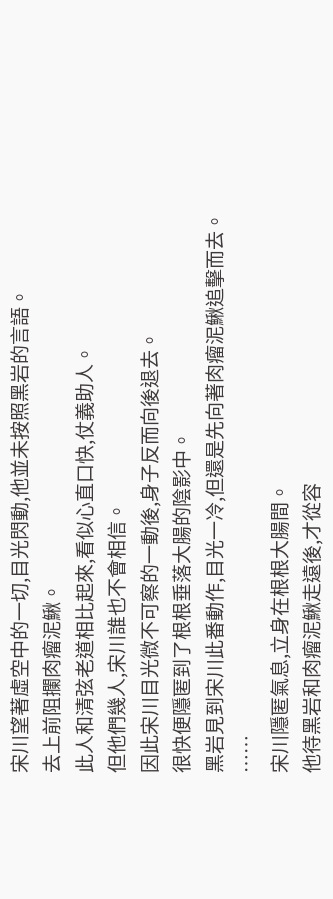宋川望著虛空中的一切,目光閃動,他並未按照黑岩的言語。
去上前阻攔肉瘤泥鰍。
此人和清弦老道相比起來,看似心直口快,仗義助人。
但他們幾人,宋川誰也不會相信。
因此宋川目光微不可察的一動後,身子反而向後退去。
很快便隱匿到了根根垂落大腸的陰影中。
黑岩見到宋川此番動作,目光一冷,但還是先向著肉瘤泥鰍追擊而去。
……
宋川隱匿氣息,立身在根根大腸間。
他待黑岩和肉瘤泥鰍走遠後,才從容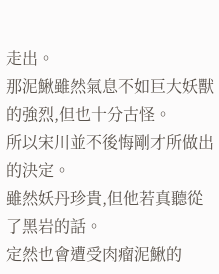走出。
那泥鰍雖然氣息不如巨大妖獸的強烈,但也十分古怪。
所以宋川並不後悔剛才所做出的決定。
雖然妖丹珍貴,但他若真聽從了黑岩的話。
定然也會遭受肉瘤泥鰍的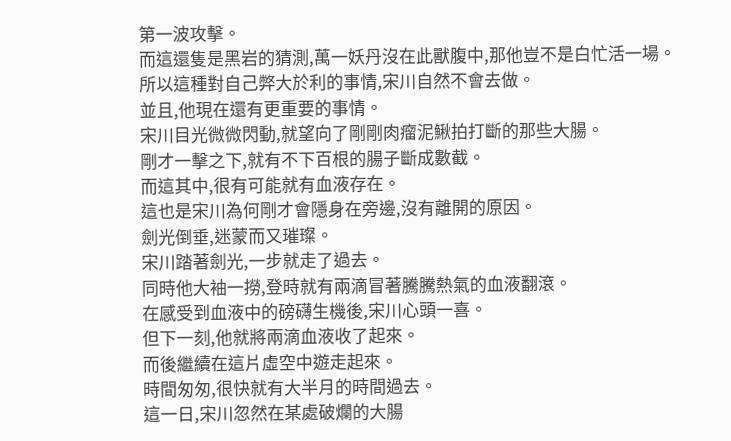第一波攻擊。
而這還隻是黑岩的猜測,萬一妖丹沒在此獸腹中,那他豈不是白忙活一場。
所以這種對自己弊大於利的事情,宋川自然不會去做。
並且,他現在還有更重要的事情。
宋川目光微微閃動,就望向了剛剛肉瘤泥鰍拍打斷的那些大腸。
剛才一擊之下,就有不下百根的腸子斷成數截。
而這其中,很有可能就有血液存在。
這也是宋川為何剛才會隱身在旁邊,沒有離開的原因。
劍光倒垂,迷蒙而又璀璨。
宋川踏著劍光,一步就走了過去。
同時他大袖一撈,登時就有兩滴冒著騰騰熱氣的血液翻滾。
在感受到血液中的磅礴生機後,宋川心頭一喜。
但下一刻,他就將兩滴血液收了起來。
而後繼續在這片虛空中遊走起來。
時間匆匆,很快就有大半月的時間過去。
這一日,宋川忽然在某處破爛的大腸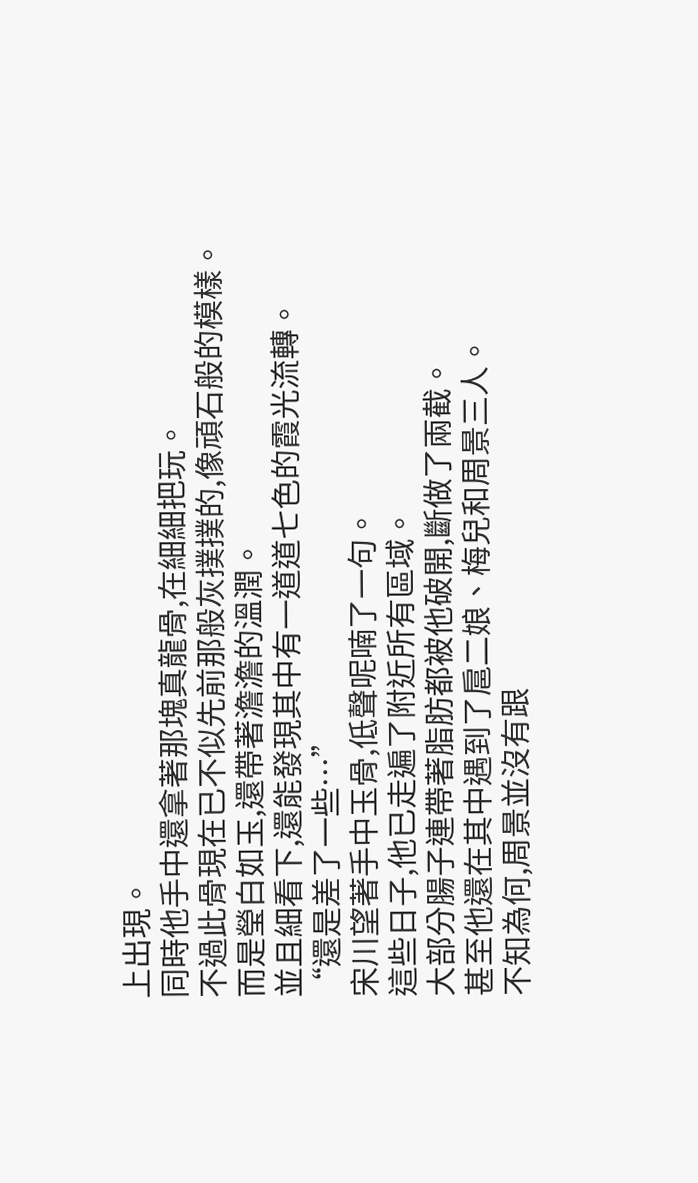上出現。
同時他手中還拿著那塊真龍骨,在細細把玩。
不過此骨現在已不似先前那般灰撲撲的,像頑石般的模樣。
而是瑩白如玉,還帶著澹澹的溫潤。
並且細看下,還能發現其中有一道道七色的霞光流轉。
“還是差了一些…”
宋川望著手中玉骨,低聲呢喃了一句。
這些日子,他已走遍了附近所有區域。
大部分腸子連帶著脂肪都被他破開,斷做了兩截。
甚至他還在其中遇到了扈二娘、梅兒和周景三人。
不知為何,周景並沒有跟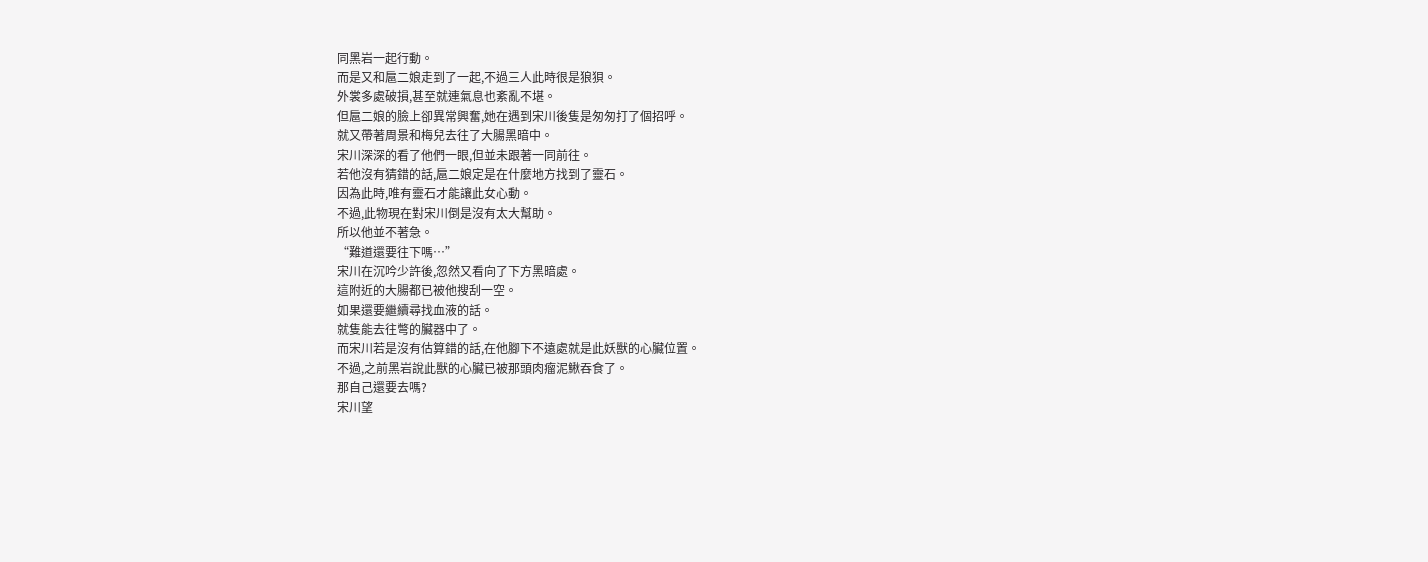同黑岩一起行動。
而是又和扈二娘走到了一起,不過三人此時很是狼狽。
外裳多處破損,甚至就連氣息也紊亂不堪。
但扈二娘的臉上卻異常興奮,她在遇到宋川後隻是匆匆打了個招呼。
就又帶著周景和梅兒去往了大腸黑暗中。
宋川深深的看了他們一眼,但並未跟著一同前往。
若他沒有猜錯的話,扈二娘定是在什麼地方找到了靈石。
因為此時,唯有靈石才能讓此女心動。
不過,此物現在對宋川倒是沒有太大幫助。
所以他並不著急。
“難道還要往下嗎…”
宋川在沉吟少許後,忽然又看向了下方黑暗處。
這附近的大腸都已被他搜刮一空。
如果還要繼續尋找血液的話。
就隻能去往彆的臟器中了。
而宋川若是沒有估算錯的話,在他腳下不遠處就是此妖獸的心臟位置。
不過,之前黑岩說此獸的心臟已被那頭肉瘤泥鰍吞食了。
那自己還要去嗎?
宋川望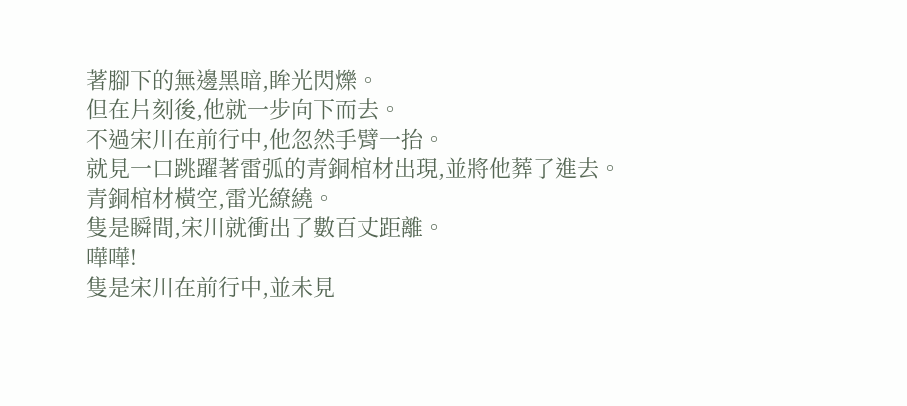著腳下的無邊黑暗,眸光閃爍。
但在片刻後,他就一步向下而去。
不過宋川在前行中,他忽然手臂一抬。
就見一口跳躍著雷弧的青銅棺材出現,並將他葬了進去。
青銅棺材橫空,雷光繚繞。
隻是瞬間,宋川就衝出了數百丈距離。
嘩嘩!
隻是宋川在前行中,並未見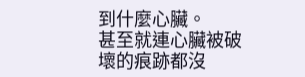到什麼心臟。
甚至就連心臟被破壞的痕跡都沒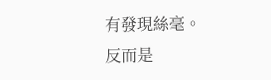有發現絲毫。
反而是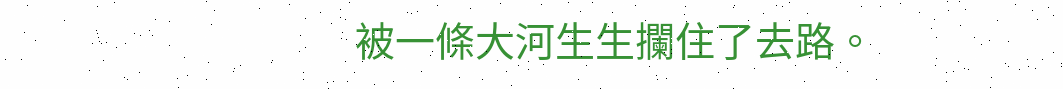被一條大河生生攔住了去路。